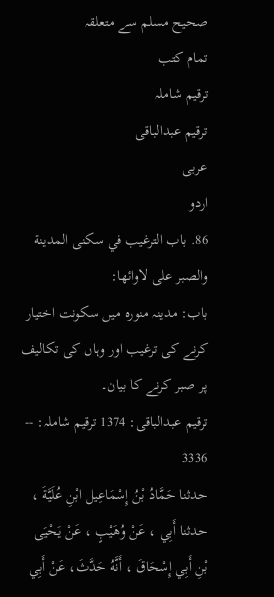صحيح مسلم سے متعلقہ
تمام کتب
ترقیم شاملہ
ترقيم عبدالباقی
عربی
اردو
86. باب الترغيب في سكنى المدينة والصبر على لاوائها:
باب: مدینہ منورہ میں سکونت اختیار کرنے کی ترغیب اور وہاں کی تکالیف پر صبر کرنے کا بیان۔
ترقیم عبدالباقی: 1374 ترقیم شاملہ: -- 3336
حدثنا حَمَّادُ بْنُ إِسْمَاعِيل ابْنِ عُلَيَّةَ ، حدثنا أَبِي ، عَنْ وُهَيْبٍ ، عَنْ يَحْيَى بْنِ أَبِي إِسْحَاقَ ، أَنَّهُ حَدَّثَ، عَنْ أَبِي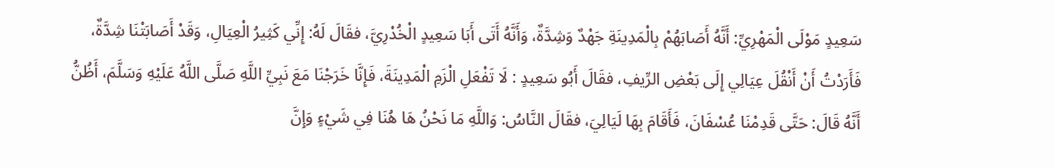سَعِيدٍ مَوْلَى الْمَهْرِيِّ: أَنَّهُ أَصَابَهُمْ بِالْمَدِينَةِ جَهْدٌ وَشِدَّةٌ، وَأَنَّهُ أَتَى أَبَا سَعِيدٍ الْخُدْرِيَّ، فقَالَ لَهُ: إِنِّي كَثِيرُ الْعِيَالِ، وَقَدْ أَصَابَتْنَا شِدَّةٌ، فَأَرَدْتُ أَنْ أَنْقُلَ عِيَالِي إِلَى بَعْضِ الرِّيفِ، فقَالَ أَبُو سَعِيدٍ : لَا تَفْعَلِ الْزَمِ الْمَدِينَةَ، فَإِنَّا خَرَجْنَا مَعَ نَبِيِّ اللَّهِ صَلَّى اللَّهُ عَلَيْهِ وَسَلَّمَ، أَظُنُّ أَنَّهُ قَالَ: حَتَّى قَدِمْنَا عُسْفَانَ، فَأَقَامَ بِهَا لَيَالِيَ، فقَالَ النَّاسُ: وَاللَّهِ مَا نَحْنُ هَا هُنَا فِي شَيْءٍ وَإِنَّ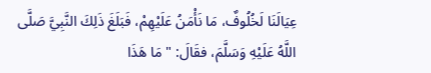عِيَالَنَا لَخُلُوفٌ، مَا نَأْمَنُ عَلَيْهِمْ، فَبَلَغَ ذَلِكَ النَّبِيَّ صَلَّى اللَّهُ عَلَيْهِ وَسَلَّمَ، فقَالَ: " مَا هَذَا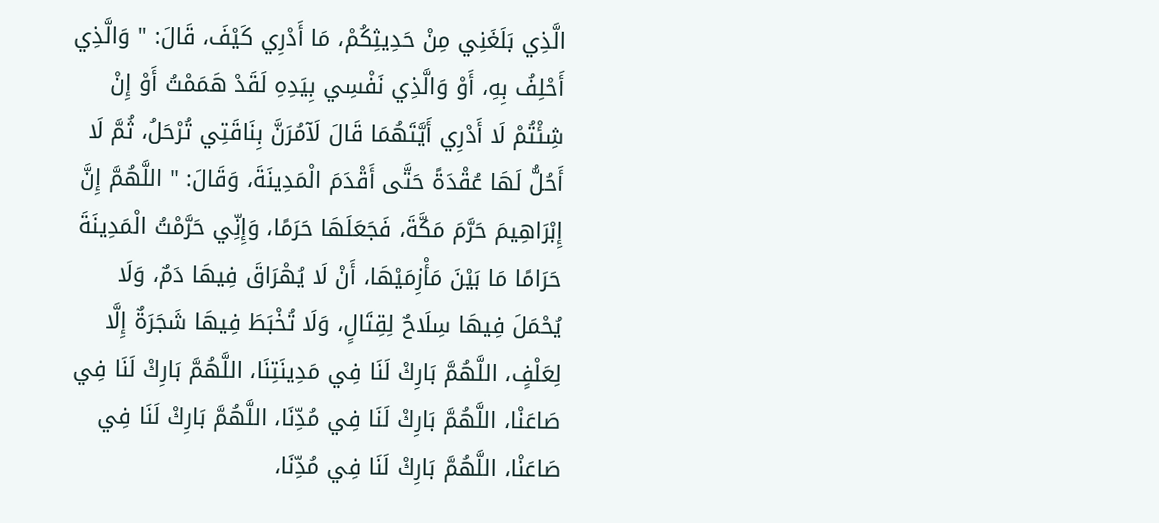الَّذِي بَلَغَنِي مِنْ حَدِيثِكُمْ، مَا أَدْرِي كَيْفَ، قَالَ: " وَالَّذِي أَحْلِفُ بِهِ، أَوْ وَالَّذِي نَفْسِي بِيَدِهِ لَقَدْ هَمَمْتُ أَوْ إِنْ شِئْتُمْ لَا أَدْرِي أَيَّتَهُمَا قَالَ لَآمُرَنَّ بِنَاقَتِي تُرْحَلُ، ثُمَّ لَا أَحُلُّ لَهَا عُقْدَةً حَتَّى أَقْدَمَ الْمَدِينَةَ، وَقَالَ: " اللَّهُمَّ إِنَّ إِبْرَاهِيمَ حَرَّمَ مَكَّةَ، فَجَعَلَهَا حَرَمًا، وَإِنِّي حَرَّمْتُ الْمَدِينَةَ حَرَامًا مَا بَيْنَ مَأْزِمَيْهَا، أَنْ لَا يُهْرَاقَ فِيهَا دَمٌ، وَلَا يُحْمَلَ فِيهَا سِلَاحٌ لِقِتَالٍ، وَلَا تُخْبَطَ فِيهَا شَجَرَةٌ إِلَّا لِعَلْفٍ، اللَّهُمَّ بَارِكْ لَنَا فِي مَدِينَتِنَا، اللَّهُمَّ بَارِكْ لَنَا فِي صَاعَنْا، اللَّهُمَّ بَارِكْ لَنَا فِي مُدِّنَا، اللَّهُمَّ بَارِكْ لَنَا فِي صَاعَنْا، اللَّهُمَّ بَارِكْ لَنَا فِي مُدِّنَا،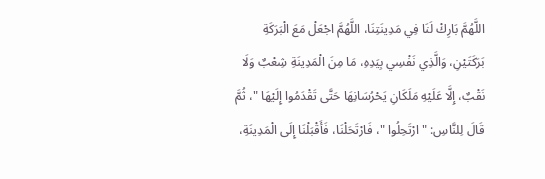اللَّهُمَّ بَارِكْ لَنَا فِي مَدِينَتِنَا، اللَّهُمَّ اجْعَلْ مَعَ الْبَرَكَةِ بَرَكَتَيْنِ، وَالَّذِي نَفْسِي بِيَدِهِ، مَا مِنَ الْمَدِينَةِ شِعْبٌ وَلَا نَقْبٌ، إِلَّا عَلَيْهِ مَلَكَانِ يَحْرُسَانِهَا حَتَّى تَقْدَمُوا إِلَيْهَا "، ثُمَّ قَالَ لِلنَّاسِ: " ارْتَحِلُوا "، فَارْتَحَلْنَا، فَأَقْبَلْنَا إِلَى الْمَدِينَةِ،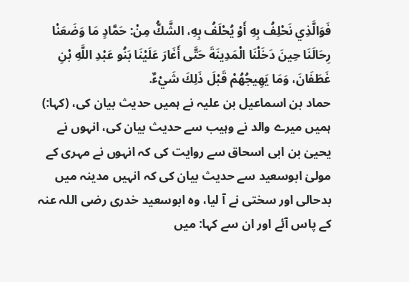فَوَالَّذِي نَحْلِفُ بِهِ أَوْ يُحْلَفُ بِهِ، الشَّكُّ مِنْ: حَمَّادٍ مَا وَضَعَنْا رِحَالَنَا حِينَ دَخَلْنَا الْمَدِينَةَ حَتَّى أَغَارَ عَلَيْنَا بَنُو عَبْدِ اللَّهِ بْنِ غَطَفَانَ، وَمَا يَهِيجُهُمْ قَبْلَ ذَلِكَ شَيْءٌ.
حماد بن اسماعیل بن علیہ نے ہمیں حدیث بیان کی، (کہا:) ہمیں میرے والد نے وہیب سے حدیث بیان کی، انہوں نے یحییٰ بن ابی اسحاق سے روایت کی کہ انہوں نے مہری کے مولیٰ ابوسعید سے حدیث بیان کی کہ انہیں مدینہ میں بدحالی اور سختی نے آ لیا، وہ ابوسعید خدری رضی اللہ عنہ کے پاس آئے اور ان سے کہا: میں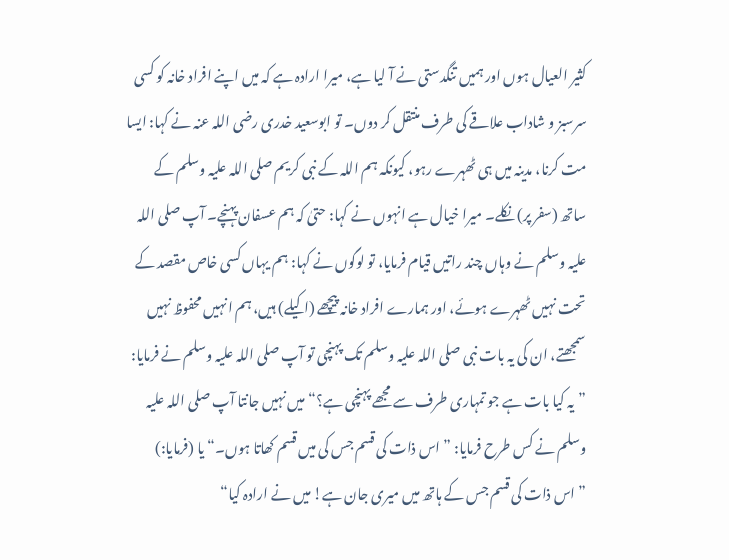کثیر العیال ہوں اور ہمیں تنگدستی نے آ لیا ہے، میرا ارادہ ہے کہ میں اپنے افراد خانہ کو کسی سرسبز و شاداب علاقے کی طرف منتقل کر دوں۔ تو ابوسعید خدری رضی اللہ عنہ نے کہا: ایسا مت کرنا، مدینہ میں ہی ٹھہرے رہو، کیونکہ ہم اللہ کے نبی کریم صلی اللہ علیہ وسلم کے ساتھ (سفر پر) نکلے۔ میرا خیال ہے انہوں نے کہا: حتیٰ کہ ہم عسفان پہنچے۔ آپ صلی اللہ علیہ وسلم نے وہاں چند راتیں قیام فرمایا، تو لوگوں نے کہا: ہم یہاں کسی خاص مقصد کے تحت نہیں ٹھہرے ہوئے، اور ہمارے افراد خانہ پیچھے (اکیلے) ہیں، ہم انہیں محفوظ نہیں سمجھتے، ان کی یہ بات نبی صلی اللہ علیہ وسلم تک پہنچی تو آپ صلی اللہ علیہ وسلم نے فرمایا: ”یہ کیا بات ہے جو تمہاری طرف سے مجھے پہنچی ہے؟“ میں نہیں جانتا آپ صلی اللہ علیہ وسلم نے کس طرح فرمایا: ”اس ذات کی قسم جس کی میں قسم کھاتا ہوں۔“ یا (فرمایا:) ”اس ذات کی قسم جس کے ہاتھ میں میری جان ہے! میں نے ارادہ کیا“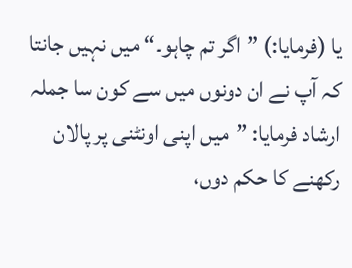یا (فرمایا:) ”اگر تم چاہو۔“ میں نہیں جانتا کہ آپ نے ان دونوں میں سے کون سا جملہ ارشاد فرمایا: ”میں اپنی اونٹنی پر پالان رکھنے کا حکم دوں،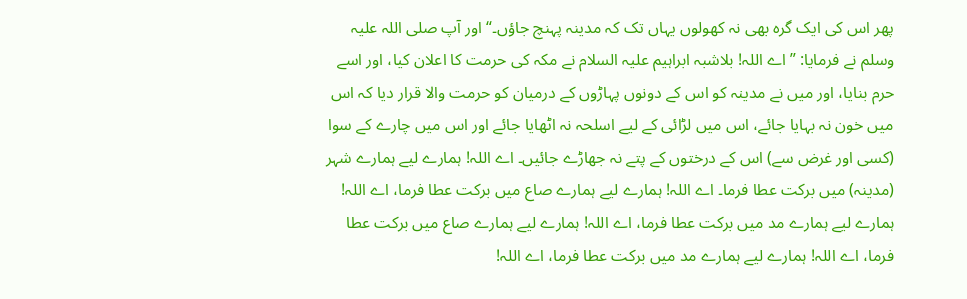پھر اس کی ایک گرہ بھی نہ کھولوں یہاں تک کہ مدینہ پہنچ جاؤں۔“ اور آپ صلی اللہ علیہ وسلم نے فرمایا: ”اے اللہ! بلاشبہ ابراہیم علیہ السلام نے مکہ کی حرمت کا اعلان کیا، اور اسے حرم بنایا، اور میں نے مدینہ کو اس کے دونوں پہاڑوں کے درمیان کو حرمت والا قرار دیا کہ اس میں خون نہ بہایا جائے، اس میں لڑائی کے لیے اسلحہ نہ اٹھایا جائے اور اس میں چارے کے سوا (کسی اور غرض سے) اس کے درختوں کے پتے نہ جھاڑے جائیں۔ اے اللہ! ہمارے لیے ہمارے شہر (مدینہ) میں برکت عطا فرما۔ اے اللہ! ہمارے لیے ہمارے صاع میں برکت عطا فرما، اے اللہ! ہمارے لیے ہمارے مد میں برکت عطا فرما، اے اللہ! ہمارے لیے ہمارے صاع میں برکت عطا فرما، اے اللہ! ہمارے لیے ہمارے مد میں برکت عطا فرما، اے اللہ!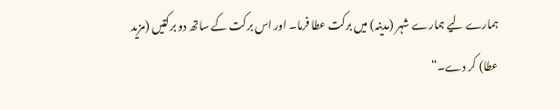ہمارے لیے ہمارے شہر (مدینہ) میں برکت عطا فرما۔ اور اس برکت کے ساتھ دو برکتیں (مزید عطا) کر دے۔“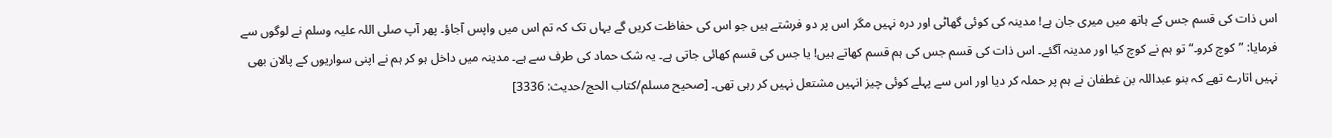اس ذات کی قسم جس کے ہاتھ میں میری جان ہے! مدینہ کی کوئی گھاٹی اور درہ نہیں مگر اس پر دو فرشتے ہیں جو اس کی حفاظت کریں گے یہاں تک کہ تم اس میں واپس آجاؤ۔ پھر آپ صلی اللہ علیہ وسلم نے لوگوں سے فرمایا: ”کوچ کرو۔“ تو ہم نے کوچ کیا اور مدینہ آگئے۔ اس ذات کی قسم جس کی ہم قسم کھاتے ہیں! یا جس کی قسم کھائی جاتی ہے۔ یہ شک حماد کی طرف سے ہے۔ مدینہ میں داخل ہو کر ہم نے اپنی سواریوں کے پالان بھی نہیں اتارے تھے کہ بنو عبداللہ بن غطفان نے ہم پر حملہ کر دیا اور اس سے پہلے کوئی چیز انہیں مشتعل نہیں کر رہی تھی۔ [صحيح مسلم/كتاب الحج/حدیث: 3336]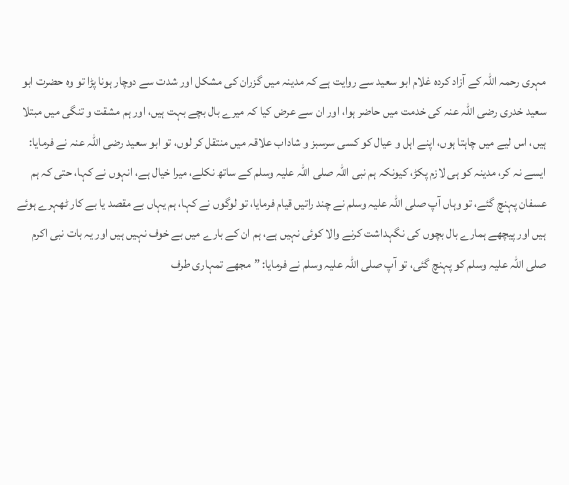مہری رحمہ اللہ کے آزاد کردہ غلام ابو سعید سے روایت ہے کہ مدینہ میں گزران کی مشکل اور شدت سے دوچار ہونا پڑا تو وہ حضرت ابو سعید خدری رضی اللہ عنہ کی خدمت میں حاضر ہوا، اور ان سے عرض کیا کہ میرے بال بچے بہت ہیں، اور ہم مشقت و تنگی میں مبتلا ہیں، اس لیے میں چاہتا ہوں، اپنے اہل و عیال کو کسی سرسبز و شاداب علاقہ میں منتقل کر لوں، تو ابو سعید رضی اللہ عنہ نے فرمایا: ایسے نہ کر، مدینہ کو ہی لازم پکڑ، کیونکہ ہم نبی اللہ صلی اللہ علیہ وسلم کے ساتھ نکلے، میرا خیال ہے، انہوں نے کہا، حتی کہ ہم عسفان پہنچ گئے، تو وہاں آپ صلی اللہ علیہ وسلم نے چند راتیں قیام فرمایا، تو لوگوں نے کہا، ہم یہاں بے مقصد یا بے کار ٹھہرے ہوئے ہیں اور پیچھے ہمارے بال بچوں کی نگہداشت کرنے والا کوئی نہیں ہے، ہم ان کے بارے میں بے خوف نہیں ہیں اور یہ بات نبی اکرم صلی اللہ علیہ وسلم کو پہنچ گئی، تو آپ صلی اللہ علیہ وسلم نے فرمایا: ”مجھے تمہاری طرف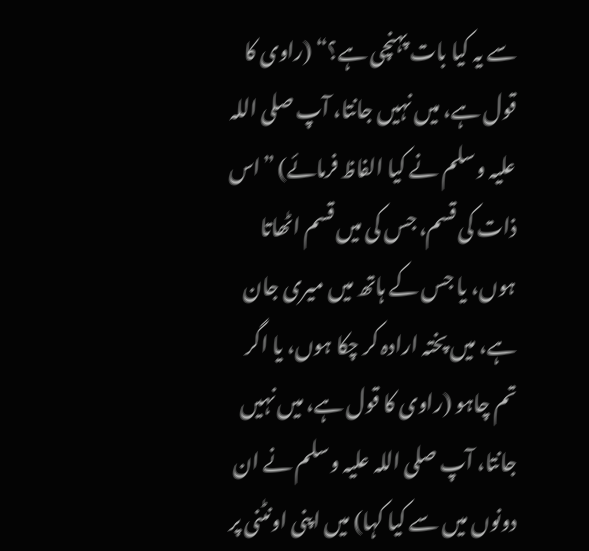سے یہ کیا بات پہنچی ہے؟“ (راوی کا قول ہے، میں نہیں جانتا، آپ صلی اللہ علیہ وسلم نے کیا الفاظ فرمائے) ”اس ذات کی قسم، جس کی میں قسم اٹھاتا ہوں، یا جس کے ہاتھ میں میری جان ہے، میں پختہ ارادہ کر چکا ہوں، یا اگر تم چاہو (راوی کا قول ہے، میں نہیں جانتا، آپ صلی اللہ علیہ وسلم نے ان دونوں میں سے کیا کہا) میں اپنی اونٹنی پر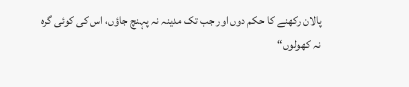پالان رکھنے کا حکم دوں اور جب تک مدینہ نہ پہنچ جاؤں، اس کی کوئی گرہ نہ کھولوں“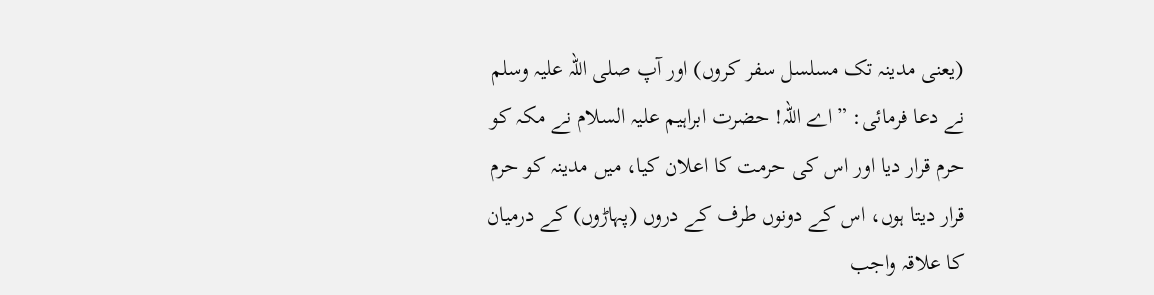(یعنی مدینہ تک مسلسل سفر کروں) اور آپ صلی اللہ علیہ وسلم نے دعا فرمائی: ”اے اللہ! حضرت ابراہیم علیہ السلام نے مکہ کو حرم قرار دیا اور اس کی حرمت کا اعلان کیا، میں مدینہ کو حرم قرار دیتا ہوں، اس کے دونوں طرف کے دروں (پہاڑوں) کے درمیان کا علاقہ واجب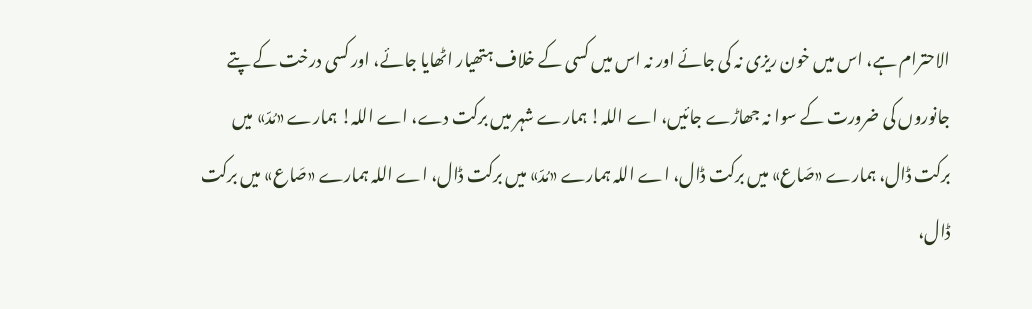الاحترام ہے، اس میں خون ریزی نہ کی جائے اور نہ اس میں کسی کے خلاف ہتھیار اٹھایا جائے، اور کسی درخت کے پتے جانوروں کی ضرورت کے سوا نہ جھاڑے جائیں، اے اللہ! ہمارے شہر میں برکت دے، اے اللہ! ہمارے «مُدّ» میں برکت ڈال، ہمارے «صَاع» میں برکت ڈال، اے اللہ ہمارے «مُدّ» میں برکت ڈال، اے اللہ ہمارے «صَاع» میں برکت ڈال،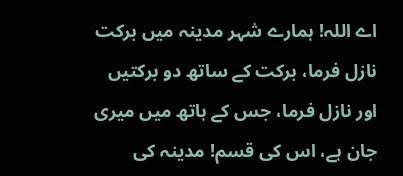اے اللہ! ہمارے شہر مدینہ میں برکت نازل فرما، برکت کے ساتھ دو برکتیں اور نازل فرما، جس کے ہاتھ میں میری جان ہے، اس کی قسم! مدینہ کی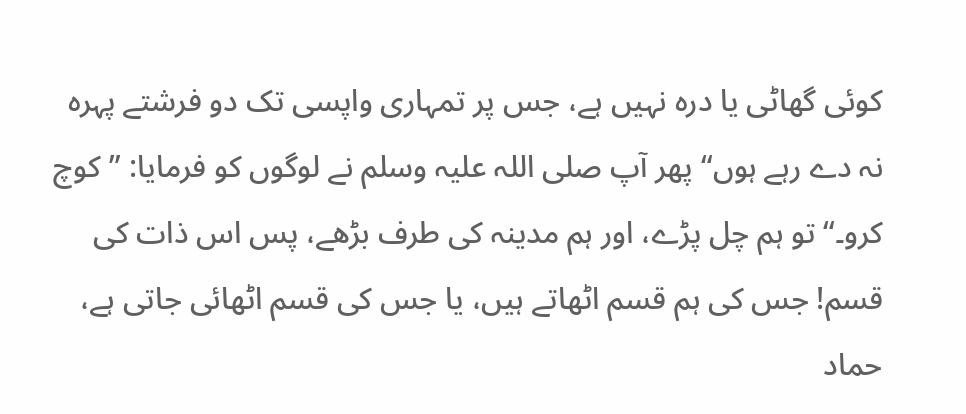کوئی گھاٹی یا درہ نہیں ہے، جس پر تمہاری واپسی تک دو فرشتے پہرہ نہ دے رہے ہوں“ پھر آپ صلی اللہ علیہ وسلم نے لوگوں کو فرمایا: ”کوچ کرو۔“ تو ہم چل پڑے، اور ہم مدینہ کی طرف بڑھے، پس اس ذات کی قسم! جس کی ہم قسم اٹھاتے ہیں، یا جس کی قسم اٹھائی جاتی ہے، حماد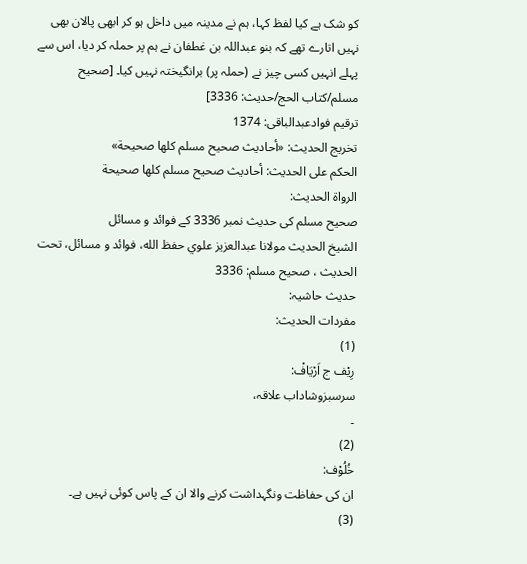کو شک ہے کیا لفظ کہا، ہم نے مدینہ میں داخل ہو کر ابھی پالان بھی نہیں اتارے تھے کہ بنو عبداللہ بن غطفان نے ہم پر حملہ کر دیا، اس سے پہلے انہیں کسی چیز نے (حملہ پر) برانگیختہ نہیں کیا۔ [صحيح مسلم/كتاب الحج/حدیث: 3336]
ترقیم فوادعبدالباقی: 1374
تخریج الحدیث: «أحاديث صحيح مسلم كلها صحيحة»
الحكم على الحديث: أحاديث صحيح مسلم كلها صحيحة
الرواة الحديث:
صحیح مسلم کی حدیث نمبر 3336 کے فوائد و مسائل
الشيخ الحديث مولانا عبدالعزيز علوي حفظ الله، فوائد و مسائل، تحت الحديث ، صحيح مسلم: 3336
حدیث حاشیہ:
مفردات الحدیث:
(1)
رِيْف ج اَرْيَافْ:
سرسبزوشاداب علاقہ،
۔
(2)
خُلُوْف:
ان کی حفاظت ونگہداشت کرنے والا ان کے پاس کوئی نہیں ہے۔
(3)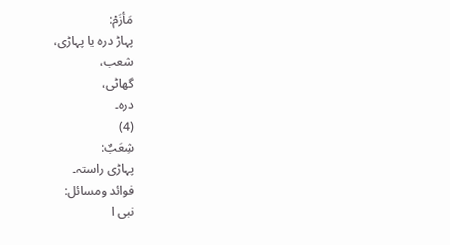مَأزَمْ:
پہاڑ درہ یا پہاڑی،
شعب،
گھاٹی،
درہ۔
(4)
شِعَبٌ:
پہاڑی راستہ۔
فوائد ومسائل:
نبی ا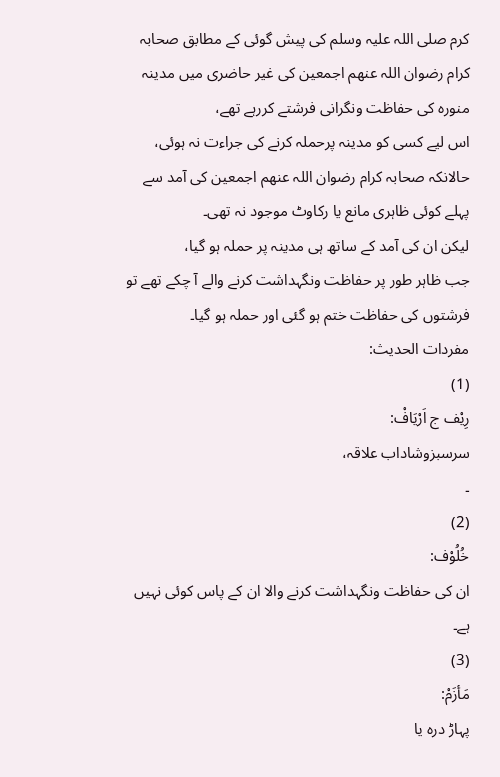کرم صلی اللہ علیہ وسلم کی پیش گوئی کے مطابق صحابہ کرام رضوان اللہ عنھم اجمعین کی غیر حاضری میں مدینہ منورہ کی حفاظت ونگرانی فرشتے کررہے تھے،
اس لیے کسی کو مدینہ پرحملہ کرنے کی جراءت نہ ہوئی،
حالانکہ صحابہ کرام رضوان اللہ عنھم اجمعین کی آمد سے پہلے کوئی ظاہری مانع یا رکاوٹ موجود نہ تھی۔
لیکن ان کی آمد کے ساتھ ہی مدینہ پر حملہ ہو گیا،
جب ظاہر طور پر حفاظت ونگہداشت کرنے والے آ چکے تھے تو فرشتوں کی حفاظت ختم ہو گئی اور حملہ ہو گیا۔
مفردات الحدیث:
(1)
رِيْف ج اَرْيَافْ:
سرسبزوشاداب علاقہ،
۔
(2)
خُلُوْف:
ان کی حفاظت ونگہداشت کرنے والا ان کے پاس کوئی نہیں ہے۔
(3)
مَأزَمْ:
پہاڑ درہ یا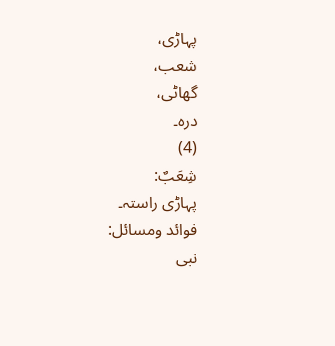پہاڑی،
شعب،
گھاٹی،
درہ۔
(4)
شِعَبٌ:
پہاڑی راستہ۔
فوائد ومسائل:
نبی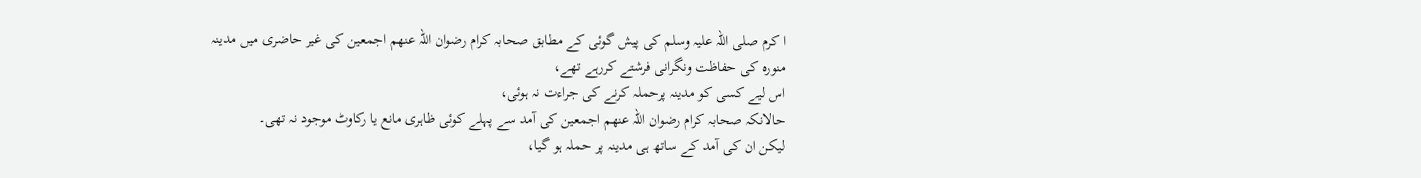ا کرم صلی اللہ علیہ وسلم کی پیش گوئی کے مطابق صحابہ کرام رضوان اللہ عنھم اجمعین کی غیر حاضری میں مدینہ منورہ کی حفاظت ونگرانی فرشتے کررہے تھے،
اس لیے کسی کو مدینہ پرحملہ کرنے کی جراءت نہ ہوئی،
حالانکہ صحابہ کرام رضوان اللہ عنھم اجمعین کی آمد سے پہلے کوئی ظاہری مانع یا رکاوٹ موجود نہ تھی۔
لیکن ان کی آمد کے ساتھ ہی مدینہ پر حملہ ہو گیا،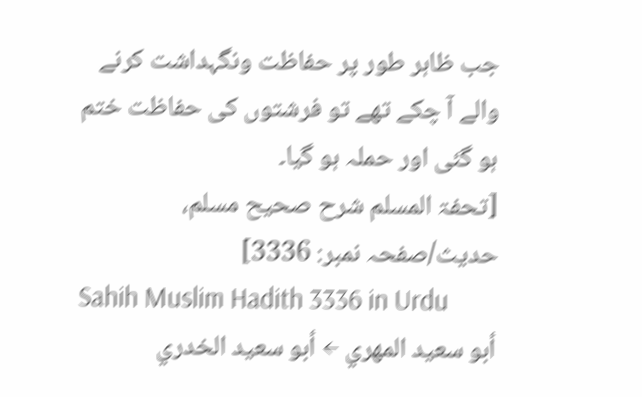جب ظاہر طور پر حفاظت ونگہداشت کرنے والے آ چکے تھے تو فرشتوں کی حفاظت ختم ہو گئی اور حملہ ہو گیا۔
[تحفۃ المسلم شرح صحیح مسلم، حدیث/صفحہ نمبر: 3336]
Sahih Muslim Hadith 3336 in Urdu
أبو سعيد المهري ← أبو سعيد الخدري